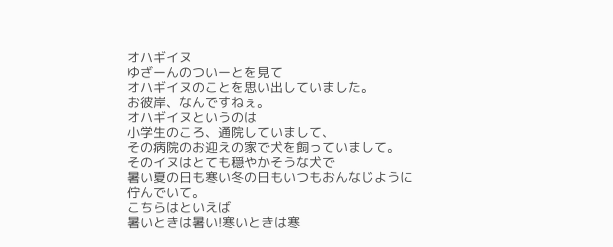オハギイヌ
ゆざーんのついーとを見て
オハギイヌのことを思い出していました。
お彼岸、なんですねぇ。
オハギイヌというのは
小学生のころ、通院していまして、
その病院のお迎えの家で犬を飼っていまして。
そのイヌはとても穏やかそうな犬で
暑い夏の日も寒い冬の日もいつもおんなじように佇んでいて。
こちらはといえば
暑いときは暑い!寒いときは寒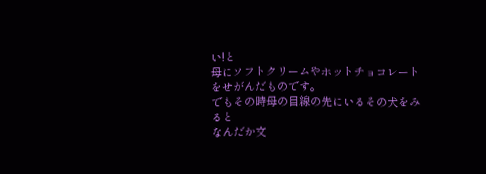い!と
母にソフトクリームやホットチョコレートをせがんだものです。
でもその時母の目線の先にいるその犬をみると
なんだか文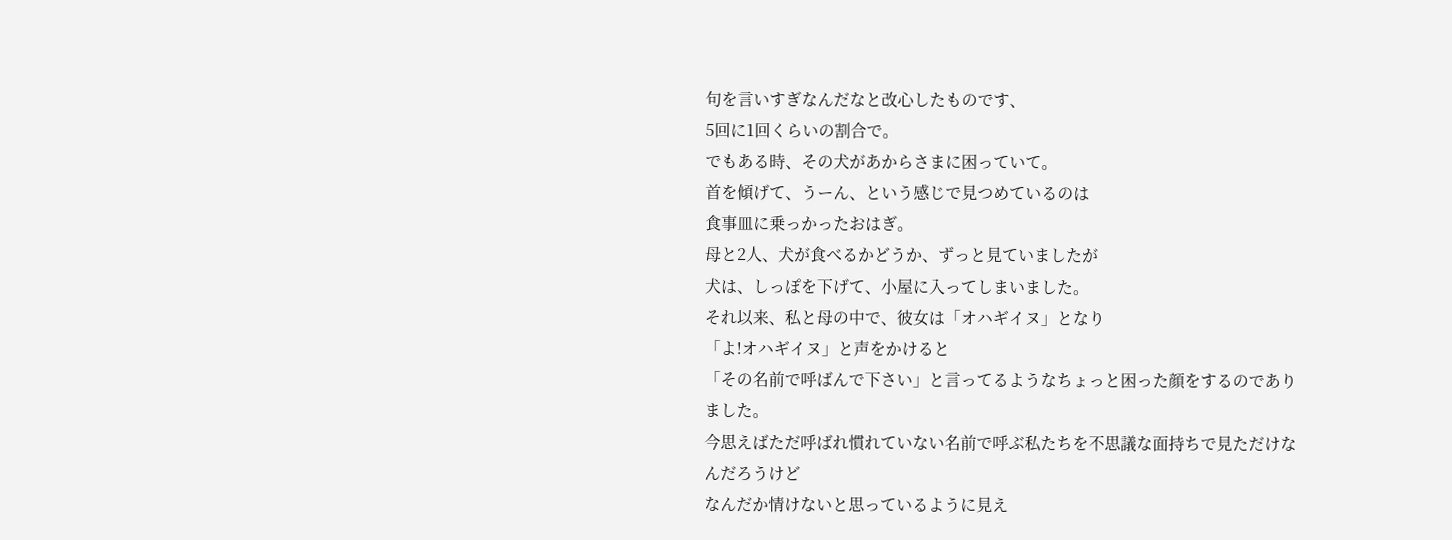句を言いすぎなんだなと改心したものです、
5回に1回くらいの割合で。
でもある時、その犬があからさまに困っていて。
首を傾げて、うーん、という感じで見つめているのは
食事皿に乗っかったおはぎ。
母と2人、犬が食べるかどうか、ずっと見ていましたが
犬は、しっぽを下げて、小屋に入ってしまいました。
それ以来、私と母の中で、彼女は「オハギイヌ」となり
「よ!オハギイヌ」と声をかけると
「その名前で呼ばんで下さい」と言ってるようなちょっと困った顔をするのでありました。
今思えばただ呼ばれ慣れていない名前で呼ぶ私たちを不思議な面持ちで見ただけなんだろうけど
なんだか情けないと思っているように見え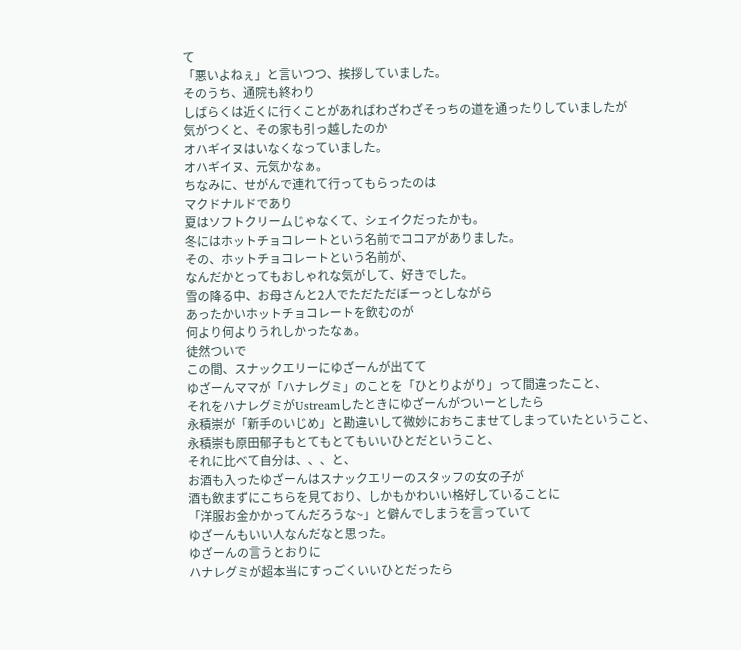て
「悪いよねぇ」と言いつつ、挨拶していました。
そのうち、通院も終わり
しばらくは近くに行くことがあればわざわざそっちの道を通ったりしていましたが
気がつくと、その家も引っ越したのか
オハギイヌはいなくなっていました。
オハギイヌ、元気かなぁ。
ちなみに、せがんで連れて行ってもらったのは
マクドナルドであり
夏はソフトクリームじゃなくて、シェイクだったかも。
冬にはホットチョコレートという名前でココアがありました。
その、ホットチョコレートという名前が、
なんだかとってもおしゃれな気がして、好きでした。
雪の降る中、お母さんと2人でただただぼーっとしながら
あったかいホットチョコレートを飲むのが
何より何よりうれしかったなぁ。
徒然ついで
この間、スナックエリーにゆざーんが出てて
ゆざーんママが「ハナレグミ」のことを「ひとりよがり」って間違ったこと、
それをハナレグミがUstreamしたときにゆざーんがついーとしたら
永積崇が「新手のいじめ」と勘違いして微妙におちこませてしまっていたということ、
永積崇も原田郁子もとてもとてもいいひとだということ、
それに比べて自分は、、、と、
お酒も入ったゆざーんはスナックエリーのスタッフの女の子が
酒も飲まずにこちらを見ており、しかもかわいい格好していることに
「洋服お金かかってんだろうな~」と僻んでしまうを言っていて
ゆざーんもいい人なんだなと思った。
ゆざーんの言うとおりに
ハナレグミが超本当にすっごくいいひとだったら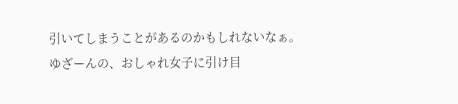引いてしまうことがあるのかもしれないなぁ。
ゆざーんの、おしゃれ女子に引け目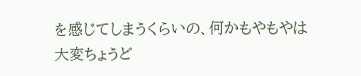を感じてしまうくらいの、何かもやもやは
大変ちょうど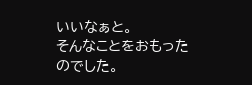いいなぁと。
そんなことをおもったのでした。